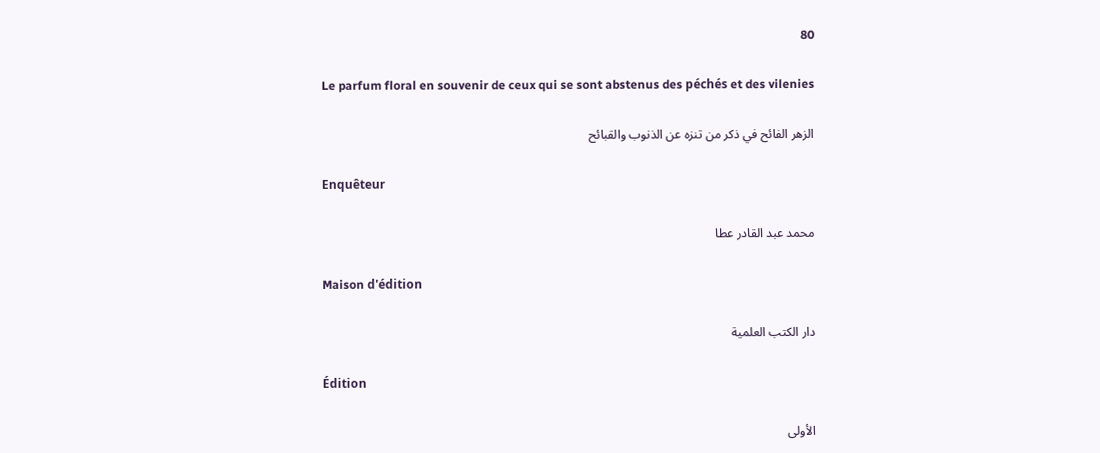80

Le parfum floral en souvenir de ceux qui se sont abstenus des péchés et des vilenies

الزهر الفائح في ذكر من تنزه عن الذنوب والقبائح

Enquêteur

محمد عبد القادر عطا

Maison d'édition

دار الكتب العلمية

Édition

الأولى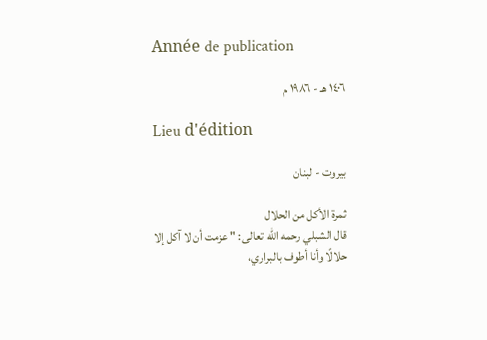Année de publication

١٤٠٦ هـ - ١٩٨٦ م

Lieu d'édition

بيروت - لبنان

ثمرة الأكل من الحلال
قال الشبلي رحمه الله تعالى: " عزمت أن لا آكل إلا حلالًا وأنا أطوف بالبراري،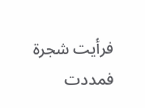فرأيت شجرة فمددت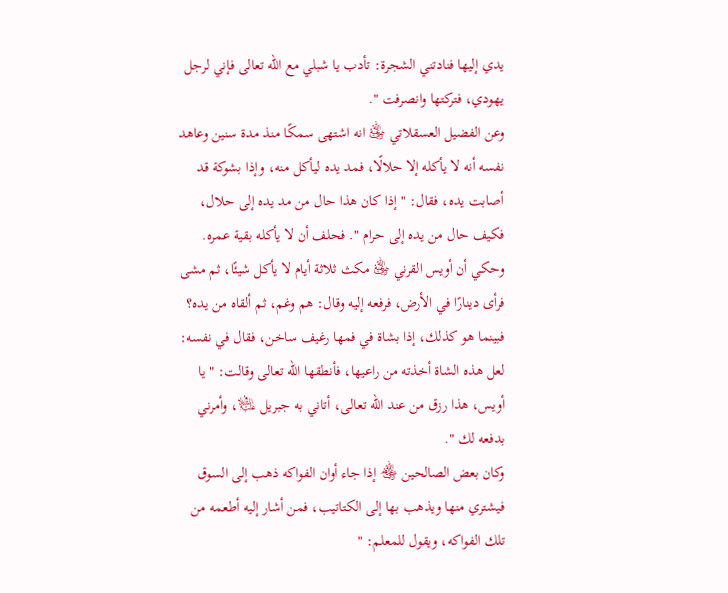يدي إليها فنادتني الشجرة: تأدب يا شبلي مع الله تعالى فإني لرجل يهودي، فتركتها وانصرفت ".
وعن الفضيل العسقلاتي ﵁ انه اشتهى سمكًا منذ مدة سنين وعاهد نفسه أنه لا يأكله إلا حلالًا، فمد يده ليأكل منه، وإذا بشوكة قد أصابت يده، فقال: " إذا كان هذا حال من مد يده إلى حلال، فكيف حال من يده إلى حرام ". فحلف أن لا يأكله بقية عمره.
وحكي أن أويس القرني ﵁ مكث ثلاثة أيام لا يأكل شيئًا، ثم مشى فرأى دينارًا في الأرض، فرفعه إليه وقال: هم وغم، ثم ألقاه من يده؟ فبينما هو كذلك، إذا بشاة في فمها رغيف ساخن، فقال في نفسه: لعل هذه الشاة أخذته من راعيها، فأنطقها الله تعالى وقالت: " يا أويس، هذا رزق من عند الله تعالى، أتاني به جبريل ﵇، وأمرني بدفعه لك ".
وكان بعض الصالحين ﵃ إذا جاء أوان الفواكه ذهب إلى السوق فيشتري منها ويذهب بها إلى الكتاتيب، فمن أشار إليه أطعمه من تلك الفواكه، ويقول للمعلم: "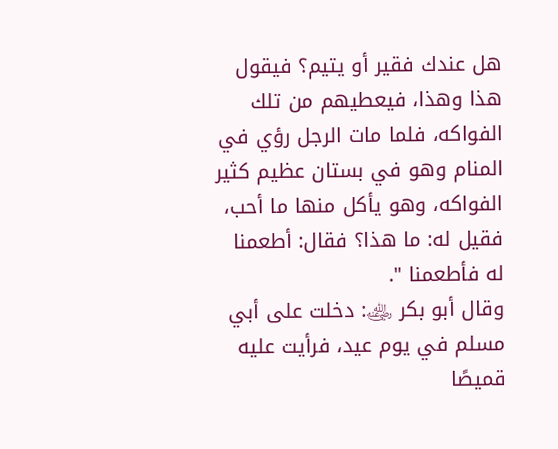هل عندك فقير أو يتيم؟ فيقول هذا وهذا، فيعطيهم من تلك الفواكه، فلما مات الرجل رؤي في المنام وهو في بستان عظيم كثير الفواكه، وهو يأكل منها ما أحب، فقيل له: ما هذا؟ فقال: أطعمنا له فأطعمنا ".
وقال أبو بكر ﵁: دخلت على أبي مسلم في يوم عيد، فرأيت عليه قميصًا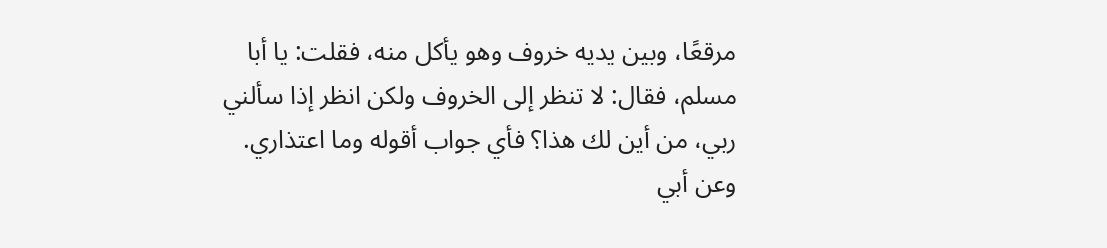مرقعًا، وبين يديه خروف وهو يأكل منه، فقلت: يا أبا مسلم، فقال: لا تنظر إلى الخروف ولكن انظر إذا سألني ربي، من أين لك هذا؟ فأي جواب أقوله وما اعتذاري.
وعن أبي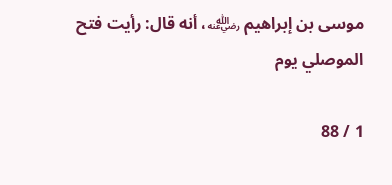موسى بن إبراهيم ﵁، أنه قال: رأيت فتح الموصلي يوم

1 / 88